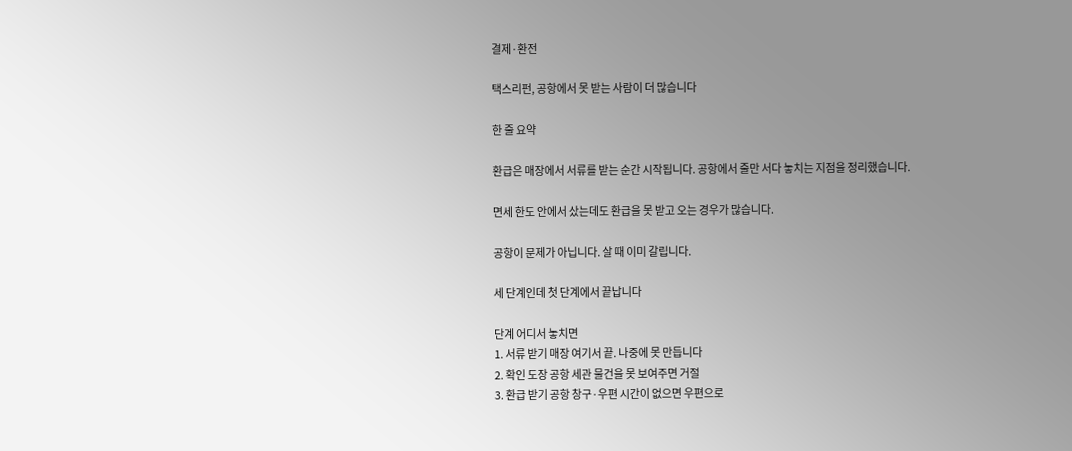결제·환전

택스리펀, 공항에서 못 받는 사람이 더 많습니다

한 줄 요약

환급은 매장에서 서류를 받는 순간 시작됩니다. 공항에서 줄만 서다 놓치는 지점을 정리했습니다.

면세 한도 안에서 샀는데도 환급을 못 받고 오는 경우가 많습니다.

공항이 문제가 아닙니다. 살 때 이미 갈립니다.

세 단계인데 첫 단계에서 끝납니다

단계 어디서 놓치면
1. 서류 받기 매장 여기서 끝. 나중에 못 만듭니다
2. 확인 도장 공항 세관 물건을 못 보여주면 거절
3. 환급 받기 공항 창구·우편 시간이 없으면 우편으로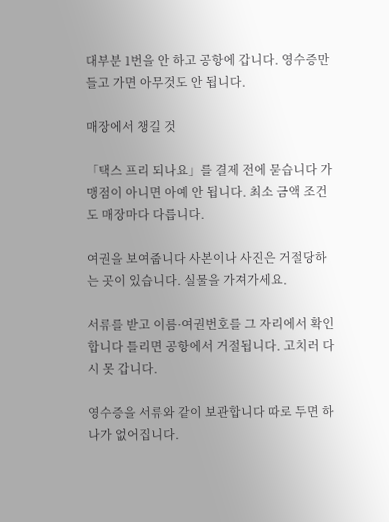대부분 1번을 안 하고 공항에 갑니다. 영수증만 들고 가면 아무것도 안 됩니다.

매장에서 챙길 것

「택스 프리 되나요」를 결제 전에 묻습니다 가맹점이 아니면 아예 안 됩니다. 최소 금액 조건도 매장마다 다릅니다.

여권을 보여줍니다 사본이나 사진은 거절당하는 곳이 있습니다. 실물을 가져가세요.

서류를 받고 이름·여권번호를 그 자리에서 확인합니다 틀리면 공항에서 거절됩니다. 고치러 다시 못 갑니다.

영수증을 서류와 같이 보관합니다 따로 두면 하나가 없어집니다.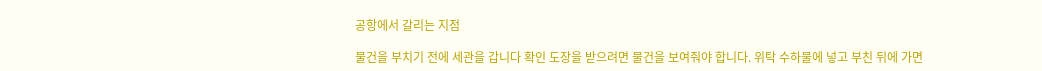공항에서 갈리는 지점

물건을 부치기 전에 세관을 갑니다 확인 도장을 받으려면 물건을 보여줘야 합니다. 위탁 수하물에 넣고 부친 뒤에 가면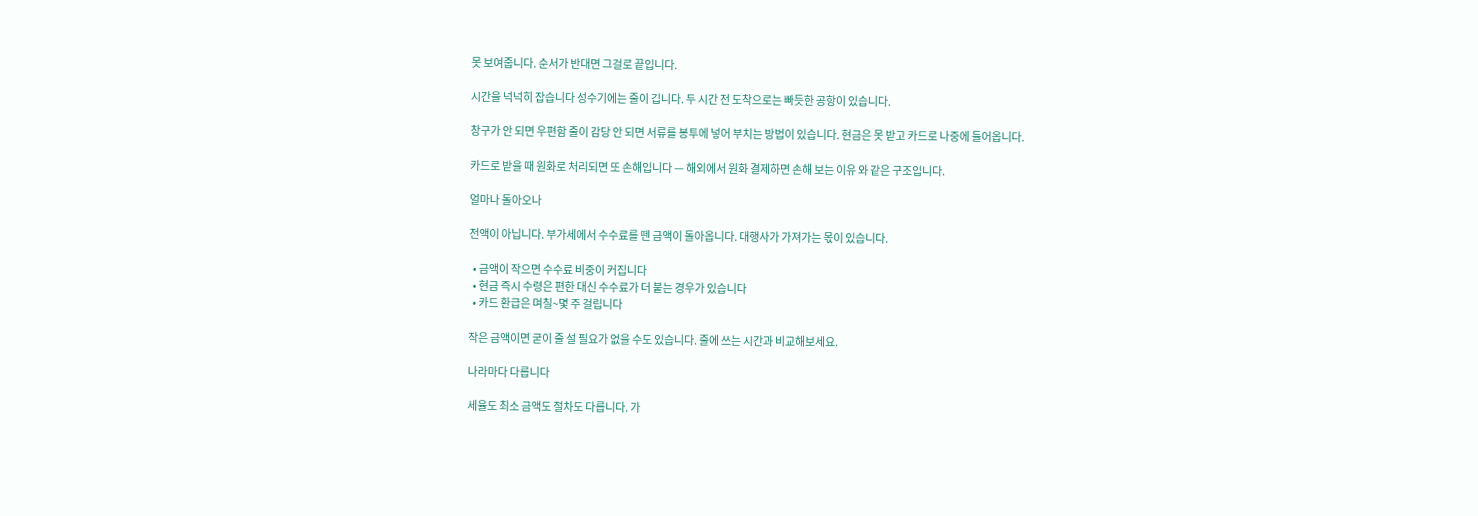못 보여줍니다. 순서가 반대면 그걸로 끝입니다.

시간을 넉넉히 잡습니다 성수기에는 줄이 깁니다. 두 시간 전 도착으로는 빠듯한 공항이 있습니다.

창구가 안 되면 우편함 줄이 감당 안 되면 서류를 봉투에 넣어 부치는 방법이 있습니다. 현금은 못 받고 카드로 나중에 들어옵니다.

카드로 받을 때 원화로 처리되면 또 손해입니다 — 해외에서 원화 결제하면 손해 보는 이유 와 같은 구조입니다.

얼마나 돌아오나

전액이 아닙니다. 부가세에서 수수료를 뗀 금액이 돌아옵니다. 대행사가 가져가는 몫이 있습니다.

  • 금액이 작으면 수수료 비중이 커집니다
  • 현금 즉시 수령은 편한 대신 수수료가 더 붙는 경우가 있습니다
  • 카드 환급은 며칠~몇 주 걸립니다

작은 금액이면 굳이 줄 설 필요가 없을 수도 있습니다. 줄에 쓰는 시간과 비교해보세요.

나라마다 다릅니다

세율도 최소 금액도 절차도 다릅니다. 가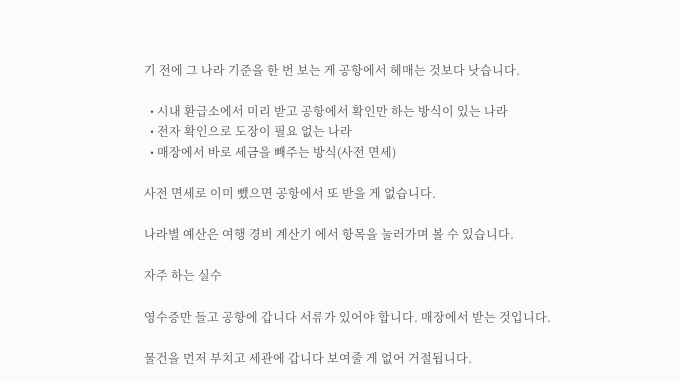기 전에 그 나라 기준을 한 번 보는 게 공항에서 헤매는 것보다 낫습니다.

  • 시내 환급소에서 미리 받고 공항에서 확인만 하는 방식이 있는 나라
  • 전자 확인으로 도장이 필요 없는 나라
  • 매장에서 바로 세금을 빼주는 방식(사전 면세)

사전 면세로 이미 뺐으면 공항에서 또 받을 게 없습니다.

나라별 예산은 여행 경비 계산기 에서 항목을 눌러가며 볼 수 있습니다.

자주 하는 실수

영수증만 들고 공항에 갑니다 서류가 있어야 합니다. 매장에서 받는 것입니다.

물건을 먼저 부치고 세관에 갑니다 보여줄 게 없어 거절됩니다.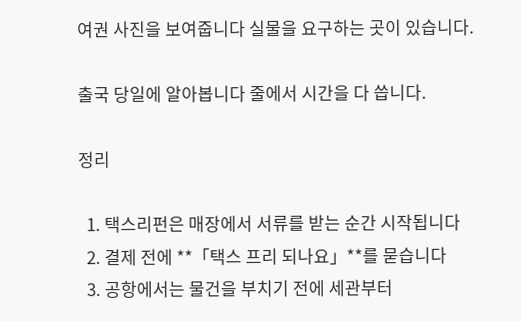여권 사진을 보여줍니다 실물을 요구하는 곳이 있습니다.

출국 당일에 알아봅니다 줄에서 시간을 다 씁니다.

정리

  1. 택스리펀은 매장에서 서류를 받는 순간 시작됩니다
  2. 결제 전에 **「택스 프리 되나요」**를 묻습니다
  3. 공항에서는 물건을 부치기 전에 세관부터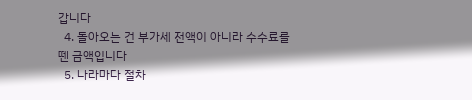갑니다
  4. 돌아오는 건 부가세 전액이 아니라 수수료를 뗀 금액입니다
  5. 나라마다 절차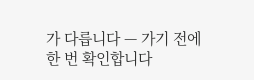가 다릅니다 — 가기 전에 한 번 확인합니다